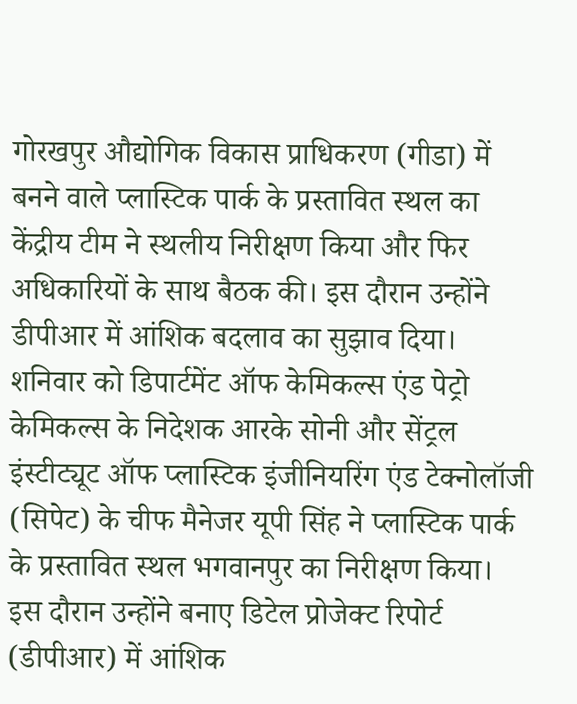गोरखपुर औद्योगिक विकास प्राधिकरण (गीडा) में बनने वाले प्लास्टिक पार्क के प्रस्तावित स्थल का केंद्रीय टीम ने स्थलीय निरीक्षण किया और फिर अधिकारियों के साथ बैठक की। इस दौरान उन्होंने डीपीआर में आंशिक बदलाव का सुझाव दिया।
शनिवार को डिपार्टमेंट ऑफ केमिकल्स एंड पेट्रो केमिकल्स के निदेशक आरके सोनी और सेंट्रल इंस्टीट्यूट ऑफ प्लास्टिक इंजीनियरिंग एंड टेक्नोलॉजी (सिपेट) के चीफ मैनेजर यूपी सिंह ने प्लास्टिक पार्क के प्रस्तावित स्थल भगवानपुर का निरीक्षण किया। इस दौरान उन्होंने बनाए डिटेल प्रोजेक्ट रिपोर्ट (डीपीआर) में आंशिक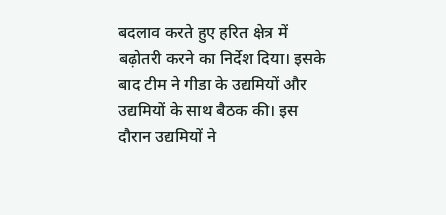बदलाव करते हुए हरित क्षेत्र में बढ़ोतरी करने का निर्देश दिया। इसके बाद टीम ने गीडा के उद्यमियों और उद्यमियों के साथ बैठक की। इस दौरान उद्यमियों ने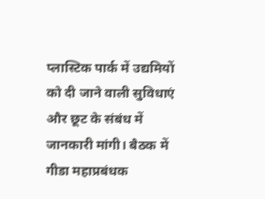प्लास्टिक पार्क में उद्यमियों को दी जाने वाली सुविधाएं और छूट के संबंध में जानकारी मांगी। बैठक में गीडा महाप्रबंधक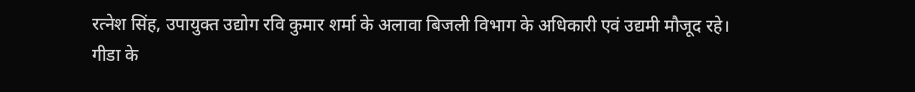रत्नेश सिंह, उपायुक्त उद्योग रवि कुमार शर्मा के अलावा बिजली विभाग के अधिकारी एवं उद्यमी मौजूद रहे।
गीडा के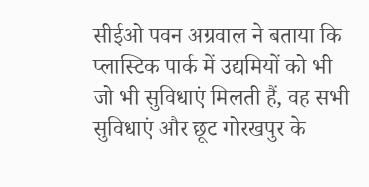सीईओ पवन अग्रवाल ने बताया कि प्लास्टिक पार्क में उद्यमियों को भी जो भी सुविधाएं मिलती हैं, वह सभी सुविधाएं और छूट गोरखपुर के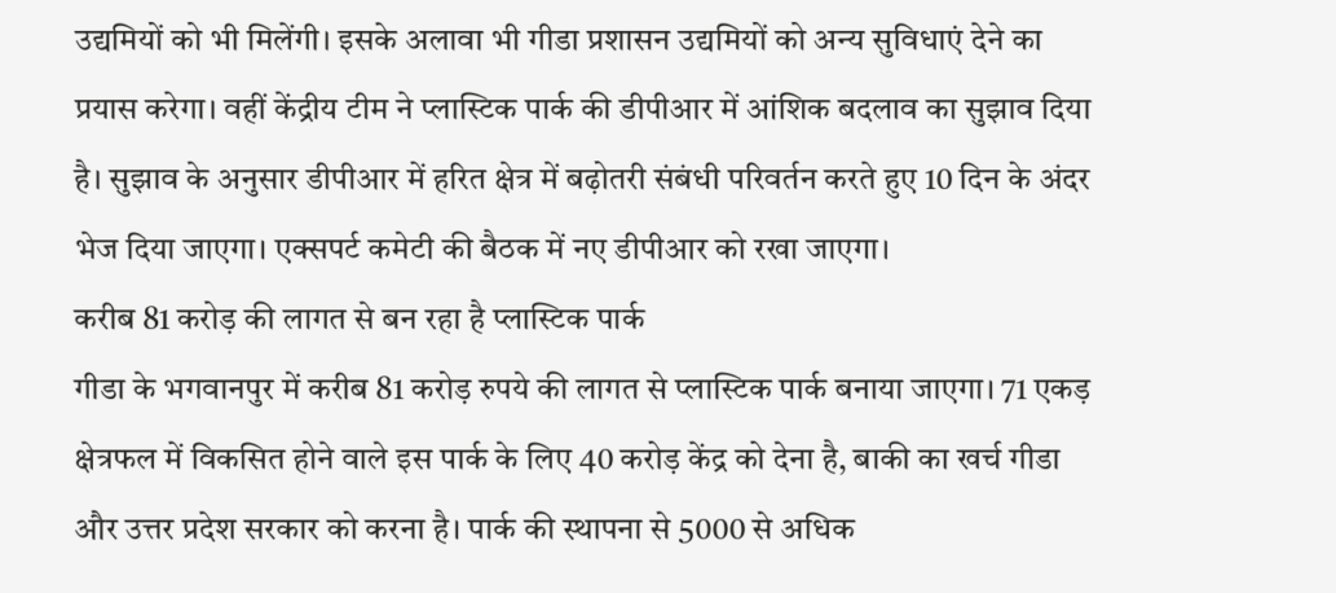उद्यमियों को भी मिलेंगी। इसके अलावा भी गीडा प्रशासन उद्यमियों को अन्य सुविधाएं देने का प्रयास करेगा। वहीं केंद्रीय टीम ने प्लास्टिक पार्क की डीपीआर में आंशिक बदलाव का सुझाव दिया है। सुझाव के अनुसार डीपीआर में हरित क्षेत्र में बढ़ोतरी संबंधी परिवर्तन करते हुए 10 दिन के अंदर भेज दिया जाएगा। एक्सपर्ट कमेटी की बैठक में नए डीपीआर को रखा जाएगा।
करीब 81 करोड़ की लागत से बन रहा है प्लास्टिक पार्क
गीडा के भगवानपुर में करीब 81 करोड़ रुपये की लागत से प्लास्टिक पार्क बनाया जाएगा। 71 एकड़ क्षेत्रफल में विकसित होने वाले इस पार्क के लिए 40 करोड़ केंद्र को देना है, बाकी का खर्च गीडा और उत्तर प्रदेश सरकार को करना है। पार्क की स्थापना से 5000 से अधिक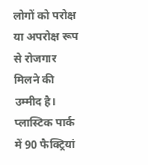लोगों को परोक्ष या अपरोक्ष रूप से रोजगार मिलने की उम्मीद है। प्लास्टिक पार्क में 90 फैक्ट्रियां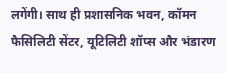लगेंगी। साथ ही प्रशासनिक भवन, कॉमन फैसिलिटी सेंटर, यूटिलिटी शॉप्स और भंडारण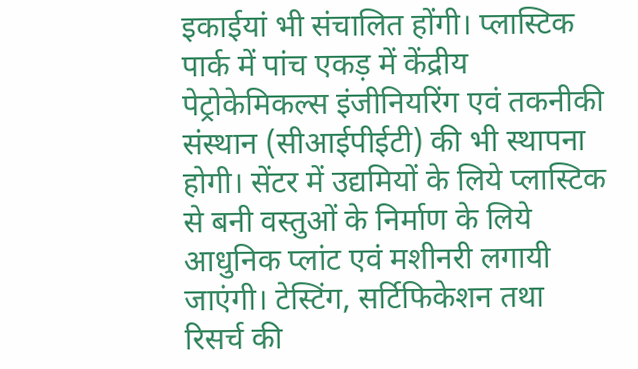इकाईयां भी संचालित होंगी। प्लास्टिक पार्क में पांच एकड़ में केंद्रीय पेट्रोकेमिकल्स इंजीनियरिंग एवं तकनीकी संस्थान (सीआईपीईटी) की भी स्थापना होगी। सेंटर में उद्यमियों के लिये प्लास्टिक से बनी वस्तुओं के निर्माण के लिये आधुनिक प्लांट एवं मशीनरी लगायी जाएंगी। टेस्टिंग, सर्टिफिकेशन तथा रिसर्च की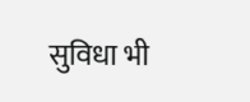सुविधा भी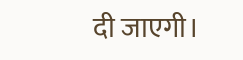दी जाएगी।